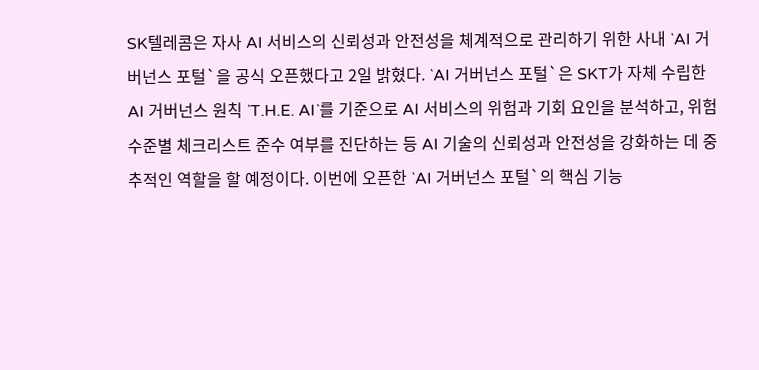SK텔레콤은 자사 AI 서비스의 신뢰성과 안전성을 체계적으로 관리하기 위한 사내 `AI 거버넌스 포털`을 공식 오픈했다고 2일 밝혔다. `AI 거버넌스 포털`은 SKT가 자체 수립한 AI 거버넌스 원칙 `T.H.E. AI`를 기준으로 AI 서비스의 위험과 기회 요인을 분석하고, 위험 수준별 체크리스트 준수 여부를 진단하는 등 AI 기술의 신뢰성과 안전성을 강화하는 데 중추적인 역할을 할 예정이다. 이번에 오픈한 `AI 거버넌스 포털`의 핵심 기능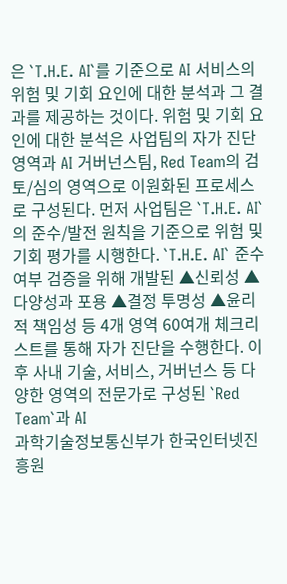은 `T.H.E. AI`를 기준으로 AI 서비스의 위험 및 기회 요인에 대한 분석과 그 결과를 제공하는 것이다. 위험 및 기회 요인에 대한 분석은 사업팀의 자가 진단 영역과 AI 거버넌스팀, Red Team의 검토/심의 영역으로 이원화된 프로세스로 구성된다. 먼저 사업팀은 `T.H.E. AI`의 준수/발전 원칙을 기준으로 위험 및 기회 평가를 시행한다. `T.H.E. AI` 준수 여부 검증을 위해 개발된 ▲신뢰성 ▲다양성과 포용 ▲결정 투명성 ▲윤리적 책임성 등 4개 영역 60여개 체크리스트를 통해 자가 진단을 수행한다. 이후 사내 기술, 서비스, 거버넌스 등 다양한 영역의 전문가로 구성된 `Red Team`과 AI
과학기술정보통신부가 한국인터넷진흥원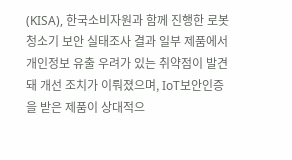(KISA), 한국소비자원과 함께 진행한 로봇청소기 보안 실태조사 결과 일부 제품에서 개인정보 유출 우려가 있는 취약점이 발견돼 개선 조치가 이뤄졌으며, IoT보안인증을 받은 제품이 상대적으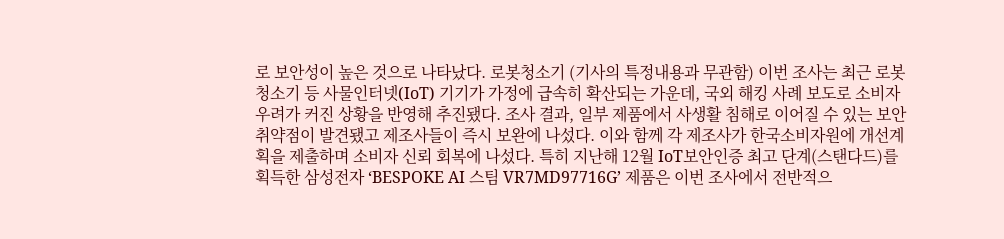로 보안성이 높은 것으로 나타났다. 로봇청소기 (기사의 특정내용과 무관함) 이번 조사는 최근 로봇청소기 등 사물인터넷(IoT) 기기가 가정에 급속히 확산되는 가운데, 국외 해킹 사례 보도로 소비자 우려가 커진 상황을 반영해 추진됐다. 조사 결과, 일부 제품에서 사생활 침해로 이어질 수 있는 보안 취약점이 발견됐고 제조사들이 즉시 보완에 나섰다. 이와 함께 각 제조사가 한국소비자원에 개선계획을 제출하며 소비자 신뢰 회복에 나섰다. 특히 지난해 12월 IoT보안인증 최고 단계(스탠다드)를 획득한 삼성전자 ‘BESPOKE AI 스팀 VR7MD97716G’ 제품은 이번 조사에서 전반적으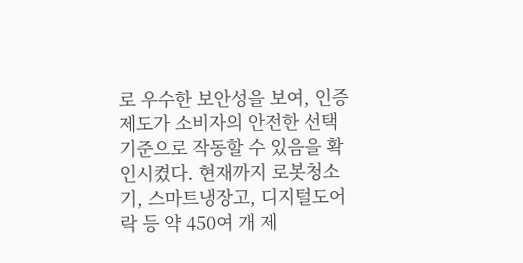로 우수한 보안성을 보여, 인증 제도가 소비자의 안전한 선택 기준으로 작동할 수 있음을 확인시켰다. 현재까지 로봇청소기, 스마트냉장고, 디지털도어락 등 약 450여 개 제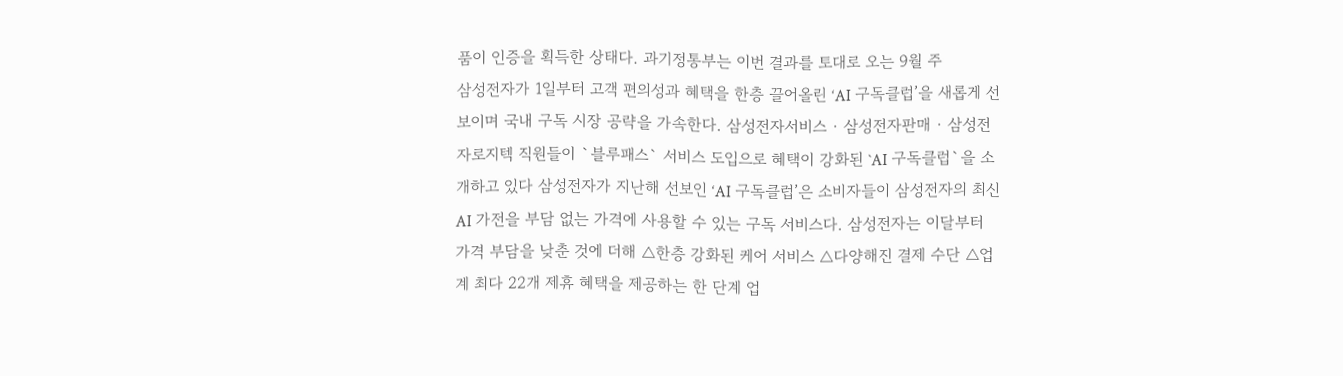품이 인증을 획득한 상태다. 과기정통부는 이번 결과를 토대로 오는 9월 주
삼성전자가 1일부터 고객 편의성과 혜택을 한층 끌어올린 ‘AI 구독클럽’을 새롭게 선보이며 국내 구독 시장 공략을 가속한다. 삼성전자서비스 · 삼성전자판매 · 삼성전자로지텍 직원들이 `블루패스` 서비스 도입으로 혜택이 강화된 `AI 구독클럽`을 소개하고 있다 삼성전자가 지난해 선보인 ‘AI 구독클럽’은 소비자들이 삼성전자의 최신 AI 가전을 부담 없는 가격에 사용할 수 있는 구독 서비스다. 삼성전자는 이달부터 가격 부담을 낮춘 것에 더해 △한층 강화된 케어 서비스 △다양해진 결제 수단 △업계 최다 22개 제휴 혜택을 제공하는 한 단계 업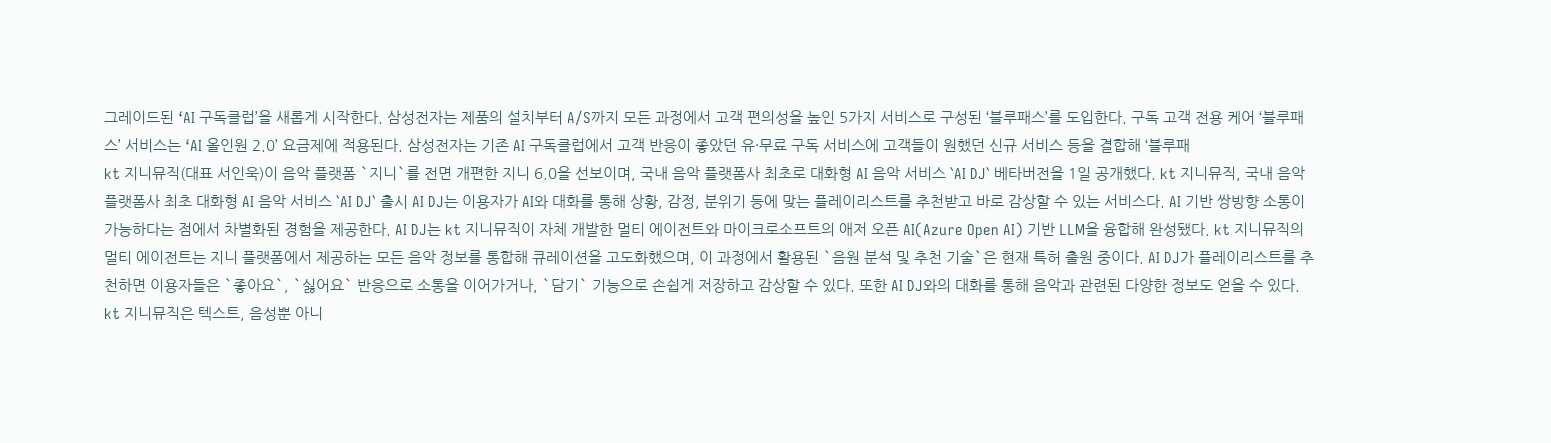그레이드된 ‘AI 구독클럽’을 새롭게 시작한다. 삼성전자는 제품의 설치부터 A/S까지 모든 과정에서 고객 편의성을 높인 5가지 서비스로 구성된 ‘블루패스’를 도입한다. 구독 고객 전용 케어 ‘블루패스’ 서비스는 ‘AI 올인원 2.0’ 요금제에 적용된다. 삼성전자는 기존 AI 구독클럽에서 고객 반응이 좋았던 유·무료 구독 서비스에 고객들이 원했던 신규 서비스 등을 결합해 ‘블루패
kt 지니뮤직(대표 서인욱)이 음악 플랫폼 `지니`를 전면 개편한 지니 6.0을 선보이며, 국내 음악 플랫폼사 최초로 대화형 AI 음악 서비스 `AI DJ` 베타버전을 1일 공개했다. kt 지니뮤직, 국내 음악플랫폼사 최초 대화형 AI 음악 서비스 `AI DJ` 출시 AI DJ는 이용자가 AI와 대화를 통해 상황, 감정, 분위기 등에 맞는 플레이리스트를 추천받고 바로 감상할 수 있는 서비스다. AI 기반 쌍방향 소통이 가능하다는 점에서 차별화된 경험을 제공한다. AI DJ는 kt 지니뮤직이 자체 개발한 멀티 에이전트와 마이크로소프트의 애저 오픈 AI(Azure Open AI) 기반 LLM을 융합해 완성됐다. kt 지니뮤직의 멀티 에이전트는 지니 플랫폼에서 제공하는 모든 음악 정보를 통합해 큐레이션을 고도화했으며, 이 과정에서 활용된 `음원 분석 및 추천 기술`은 현재 특허 출원 중이다. AI DJ가 플레이리스트를 추천하면 이용자들은 `좋아요`, `싫어요` 반응으로 소통을 이어가거나, `담기` 기능으로 손쉽게 저장하고 감상할 수 있다. 또한 AI DJ와의 대화를 통해 음악과 관련된 다양한 정보도 얻을 수 있다. kt 지니뮤직은 텍스트, 음성뿐 아니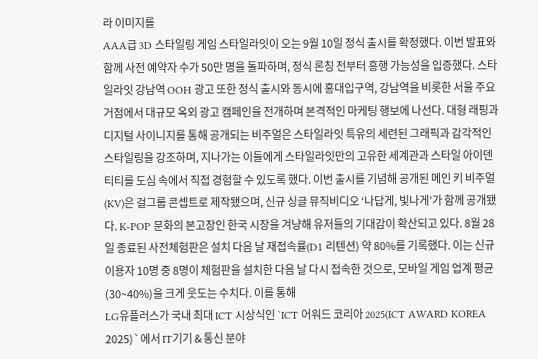라 이미지를
AAA급 3D 스타일링 게임 스타일라잇이 오는 9월 10일 정식 출시를 확정했다. 이번 발표와 함께 사전 예약자 수가 50만 명을 돌파하며, 정식 론칭 전부터 흥행 가능성을 입증했다. 스타일라잇 강남역 OOH 광고 또한 정식 출시와 동시에 홍대입구역, 강남역을 비롯한 서울 주요 거점에서 대규모 옥외 광고 캠페인을 전개하며 본격적인 마케팅 행보에 나선다. 대형 래핑과 디지털 사이니지를 통해 공개되는 비주얼은 스타일라잇 특유의 세련된 그래픽과 감각적인 스타일링을 강조하며, 지나가는 이들에게 스타일라잇만의 고유한 세계관과 스타일 아이덴티티를 도심 속에서 직접 경험할 수 있도록 했다. 이번 출시를 기념해 공개된 메인 키 비주얼(KV)은 걸그룹 콘셉트로 제작됐으며, 신규 싱글 뮤직비디오 ‘나답게, 빛나게’가 함께 공개됐다. K-POP 문화의 본고장인 한국 시장을 겨냥해 유저들의 기대감이 확산되고 있다. 8월 28일 종료된 사전체험판은 설치 다음 날 재접속률(D1 리텐션) 약 80%를 기록했다. 이는 신규 이용자 10명 중 8명이 체험판을 설치한 다음 날 다시 접속한 것으로, 모바일 게임 업계 평균(30~40%)을 크게 웃도는 수치다. 이를 통해
LG유플러스가 국내 최대 ICT 시상식인 `ICT 어워드 코리아 2025(ICT AWARD KOREA 2025)`에서 IT기기 & 통신 분야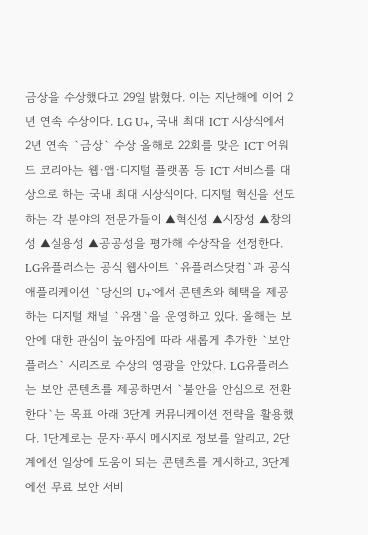금상을 수상했다고 29일 밝혔다. 이는 지난해에 이어 2년 연속 수상이다. LG U+, 국내 최대 ICT 시상식에서 2년 연속 `금상` 수상 올해로 22회를 맞은 ICT 어워드 코리아는 웹·앱·디지털 플랫폼 등 ICT 서비스를 대상으로 하는 국내 최대 시상식이다. 디지털 혁신을 선도하는 각 분야의 전문가들이 ▲혁신성 ▲시장성 ▲창의성 ▲실용성 ▲공공성을 평가해 수상작을 선정한다. LG유플러스는 공식 웹사이트 `유플러스닷컴`과 공식 애플리케이션 `당신의 U+`에서 콘텐츠와 혜택을 제공하는 디지털 채널 `유잼`을 운영하고 있다. 올해는 보안에 대한 관심이 높아짐에 따라 새롭게 추가한 `보안플러스` 시리즈로 수상의 영광을 안았다. LG유플러스는 보안 콘텐츠를 제공하면서 `불안을 안심으로 전환한다`는 목표 아래 3단계 커뮤니케이션 전략을 활용했다. 1단계로는 문자·푸시 메시지로 정보를 알리고, 2단계에선 일상에 도움이 되는 콘텐츠를 게시하고, 3단계에선 무료 보안 서비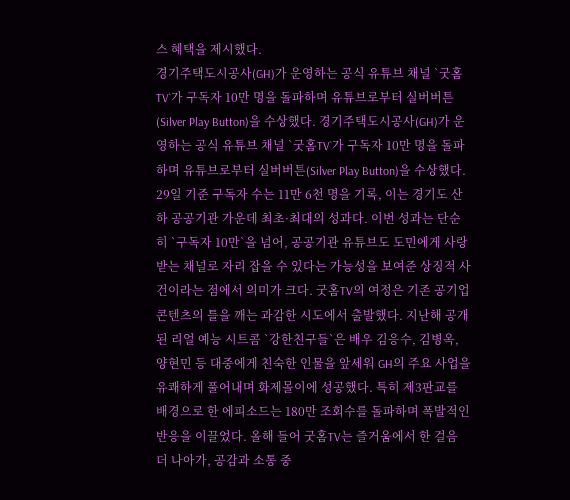스 혜택을 제시했다.
경기주택도시공사(GH)가 운영하는 공식 유튜브 채널 `굿홈TV`가 구독자 10만 명을 돌파하며 유튜브로부터 실버버튼(Silver Play Button)을 수상했다. 경기주택도시공사(GH)가 운영하는 공식 유튜브 채널 `굿홈TV`가 구독자 10만 명을 돌파하며 유튜브로부터 실버버튼(Silver Play Button)을 수상했다. 29일 기준 구독자 수는 11만 6천 명을 기록, 이는 경기도 산하 공공기관 가운데 최초·최대의 성과다. 이번 성과는 단순히 `구독자 10만`을 넘어, 공공기관 유튜브도 도민에게 사랑받는 채널로 자리 잡을 수 있다는 가능성을 보여준 상징적 사건이라는 점에서 의미가 크다. 굿홈TV의 여정은 기존 공기업 콘텐츠의 틀을 깨는 과감한 시도에서 출발했다. 지난해 공개된 리얼 예능 시트콤 `강한친구들`은 배우 김응수, 김병옥, 양현민 등 대중에게 친숙한 인물을 앞세워 GH의 주요 사업을 유쾌하게 풀어내며 화제몰이에 성공했다. 특히 제3판교를 배경으로 한 에피소드는 180만 조회수를 돌파하며 폭발적인 반응을 이끌었다. 올해 들어 굿홈TV는 즐거움에서 한 걸음 더 나아가, 공감과 소통 중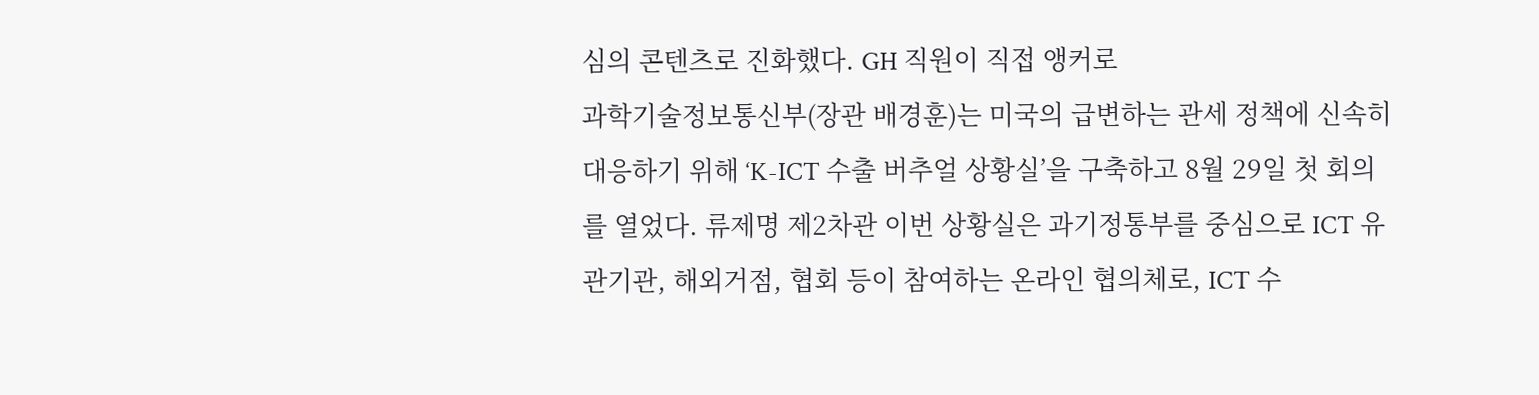심의 콘텐츠로 진화했다. GH 직원이 직접 앵커로
과학기술정보통신부(장관 배경훈)는 미국의 급변하는 관세 정책에 신속히 대응하기 위해 ‘K-ICT 수출 버추얼 상황실’을 구축하고 8월 29일 첫 회의를 열었다. 류제명 제2차관 이번 상황실은 과기정통부를 중심으로 ICT 유관기관, 해외거점, 협회 등이 참여하는 온라인 협의체로, ICT 수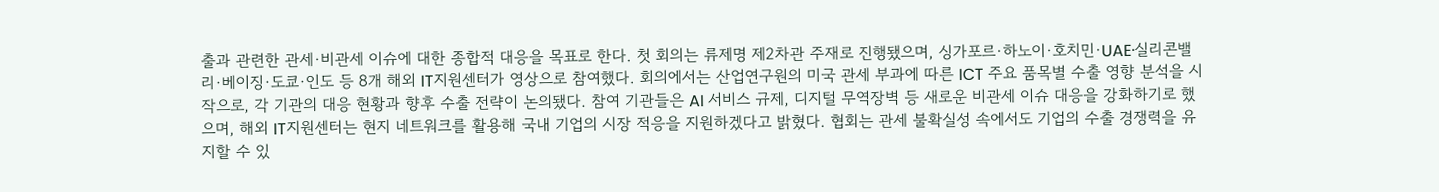출과 관련한 관세·비관세 이슈에 대한 종합적 대응을 목표로 한다. 첫 회의는 류제명 제2차관 주재로 진행됐으며, 싱가포르·하노이·호치민·UAE·실리콘밸리·베이징·도쿄·인도 등 8개 해외 IT지원센터가 영상으로 참여했다. 회의에서는 산업연구원의 미국 관세 부과에 따른 ICT 주요 품목별 수출 영향 분석을 시작으로, 각 기관의 대응 현황과 향후 수출 전략이 논의됐다. 참여 기관들은 AI 서비스 규제, 디지털 무역장벽 등 새로운 비관세 이슈 대응을 강화하기로 했으며, 해외 IT지원센터는 현지 네트워크를 활용해 국내 기업의 시장 적응을 지원하겠다고 밝혔다. 협회는 관세 불확실성 속에서도 기업의 수출 경쟁력을 유지할 수 있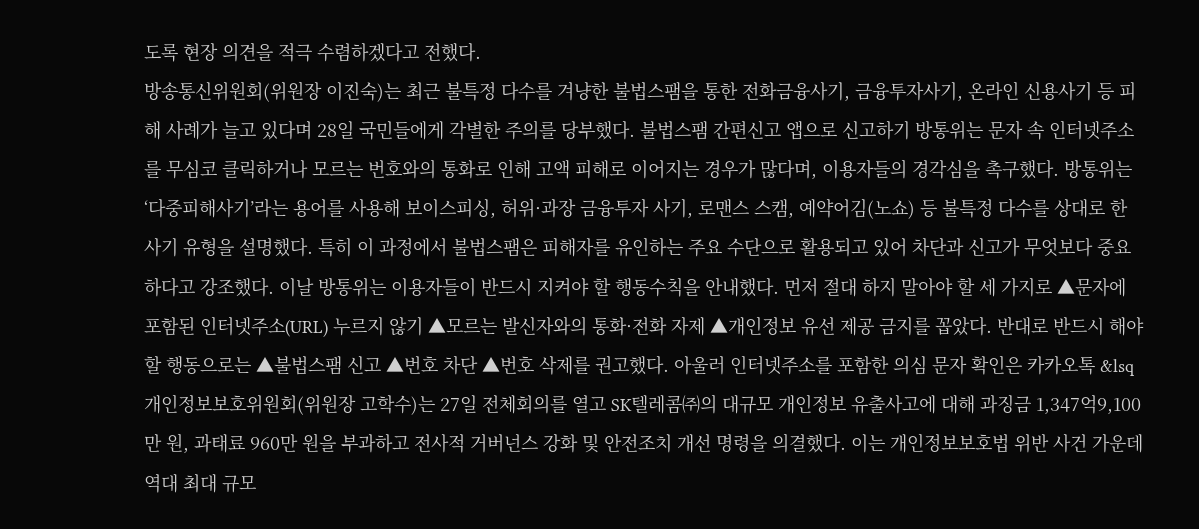도록 현장 의견을 적극 수렴하겠다고 전했다.
방송통신위원회(위원장 이진숙)는 최근 불특정 다수를 겨냥한 불법스팸을 통한 전화금융사기, 금융투자사기, 온라인 신용사기 등 피해 사례가 늘고 있다며 28일 국민들에게 각별한 주의를 당부했다. 불법스팸 간편신고 앱으로 신고하기 방통위는 문자 속 인터넷주소를 무심코 클릭하거나 모르는 번호와의 통화로 인해 고액 피해로 이어지는 경우가 많다며, 이용자들의 경각심을 촉구했다. 방통위는 ‘다중피해사기’라는 용어를 사용해 보이스피싱, 허위·과장 금융투자 사기, 로맨스 스캠, 예약어김(노쇼) 등 불특정 다수를 상대로 한 사기 유형을 설명했다. 특히 이 과정에서 불법스팸은 피해자를 유인하는 주요 수단으로 활용되고 있어 차단과 신고가 무엇보다 중요하다고 강조했다. 이날 방통위는 이용자들이 반드시 지켜야 할 행동수칙을 안내했다. 먼저 절대 하지 말아야 할 세 가지로 ▲문자에 포함된 인터넷주소(URL) 누르지 않기 ▲모르는 발신자와의 통화·전화 자제 ▲개인정보 유선 제공 금지를 꼽았다. 반대로 반드시 해야 할 행동으로는 ▲불법스팸 신고 ▲번호 차단 ▲번호 삭제를 권고했다. 아울러 인터넷주소를 포함한 의심 문자 확인은 카카오톡 &lsq
개인정보보호위원회(위원장 고학수)는 27일 전체회의를 열고 SK텔레콤㈜의 대규모 개인정보 유출사고에 대해 과징금 1,347억9,100만 원, 과태료 960만 원을 부과하고 전사적 거버넌스 강화 및 안전조치 개선 명령을 의결했다. 이는 개인정보보호법 위반 사건 가운데 역대 최대 규모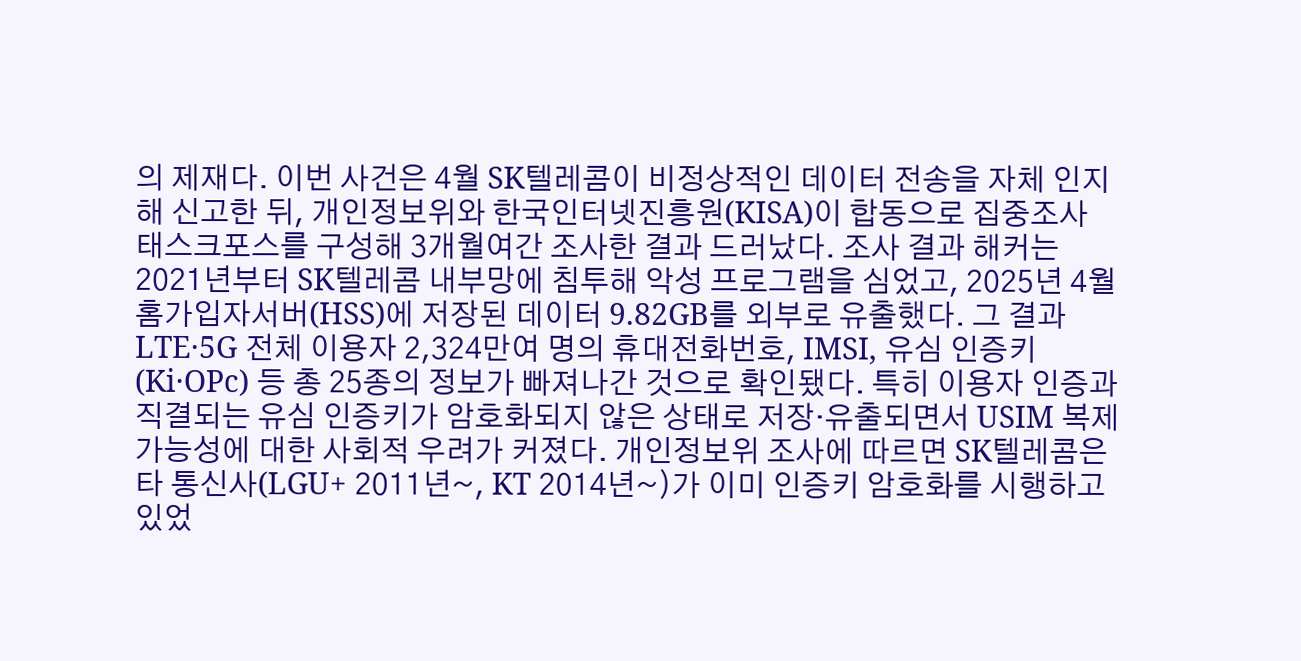의 제재다. 이번 사건은 4월 SK텔레콤이 비정상적인 데이터 전송을 자체 인지해 신고한 뒤, 개인정보위와 한국인터넷진흥원(KISA)이 합동으로 집중조사 태스크포스를 구성해 3개월여간 조사한 결과 드러났다. 조사 결과 해커는 2021년부터 SK텔레콤 내부망에 침투해 악성 프로그램을 심었고, 2025년 4월 홈가입자서버(HSS)에 저장된 데이터 9.82GB를 외부로 유출했다. 그 결과 LTE·5G 전체 이용자 2,324만여 명의 휴대전화번호, IMSI, 유심 인증키(Ki·OPc) 등 총 25종의 정보가 빠져나간 것으로 확인됐다. 특히 이용자 인증과 직결되는 유심 인증키가 암호화되지 않은 상태로 저장·유출되면서 USIM 복제 가능성에 대한 사회적 우려가 커졌다. 개인정보위 조사에 따르면 SK텔레콤은 타 통신사(LGU+ 2011년~, KT 2014년~)가 이미 인증키 암호화를 시행하고 있었